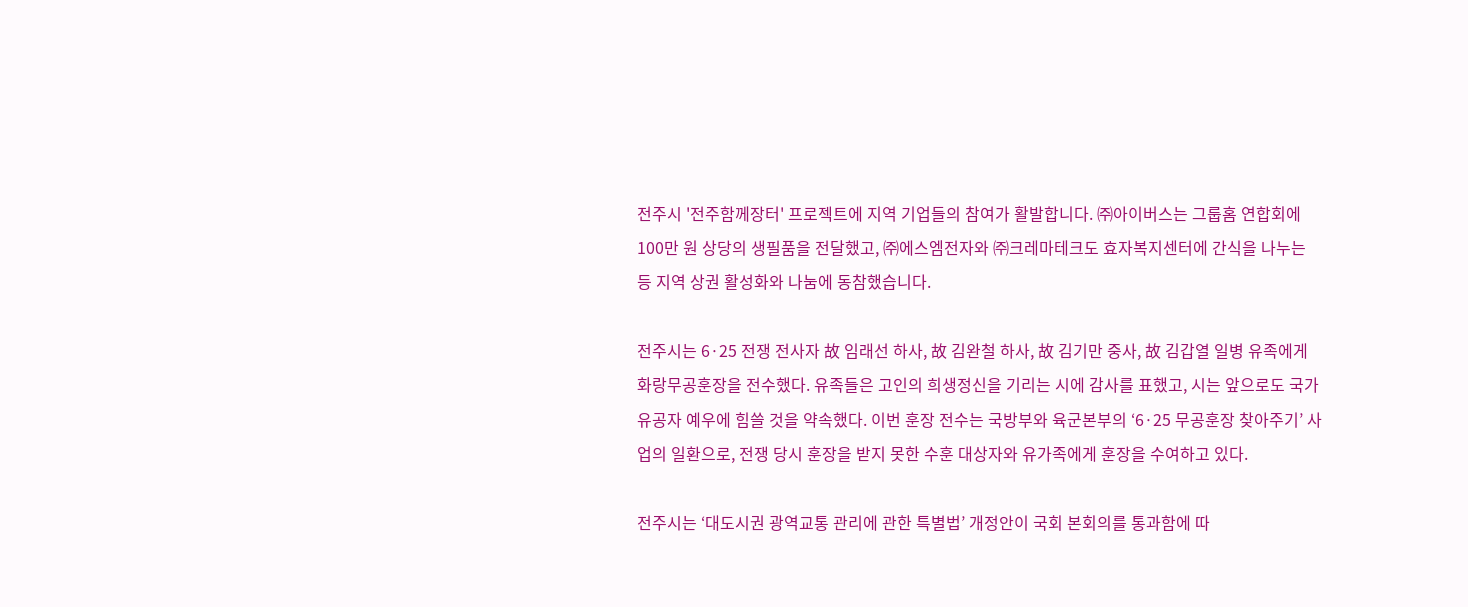전주시 '전주함께장터' 프로젝트에 지역 기업들의 참여가 활발합니다. ㈜아이버스는 그룹홈 연합회에 100만 원 상당의 생필품을 전달했고, ㈜에스엠전자와 ㈜크레마테크도 효자복지센터에 간식을 나누는 등 지역 상권 활성화와 나눔에 동참했습니다.

전주시는 6·25 전쟁 전사자 故 임래선 하사, 故 김완철 하사, 故 김기만 중사, 故 김갑열 일병 유족에게 화랑무공훈장을 전수했다. 유족들은 고인의 희생정신을 기리는 시에 감사를 표했고, 시는 앞으로도 국가 유공자 예우에 힘쓸 것을 약속했다. 이번 훈장 전수는 국방부와 육군본부의 ‘6·25 무공훈장 찾아주기’ 사업의 일환으로, 전쟁 당시 훈장을 받지 못한 수훈 대상자와 유가족에게 훈장을 수여하고 있다.

전주시는 ‘대도시권 광역교통 관리에 관한 특별법’ 개정안이 국회 본회의를 통과함에 따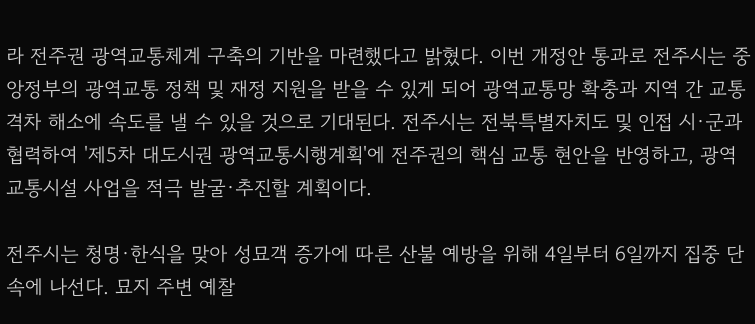라 전주권 광역교통체계 구축의 기반을 마련했다고 밝혔다. 이번 개정안 통과로 전주시는 중앙정부의 광역교통 정책 및 재정 지원을 받을 수 있게 되어 광역교통망 확충과 지역 간 교통 격차 해소에 속도를 낼 수 있을 것으로 기대된다. 전주시는 전북특별자치도 및 인접 시·군과 협력하여 '제5차 대도시권 광역교통시행계획'에 전주권의 핵심 교통 현안을 반영하고, 광역교통시설 사업을 적극 발굴·추진할 계획이다.

전주시는 청명·한식을 맞아 성묘객 증가에 따른 산불 예방을 위해 4일부터 6일까지 집중 단속에 나선다. 묘지 주변 예찰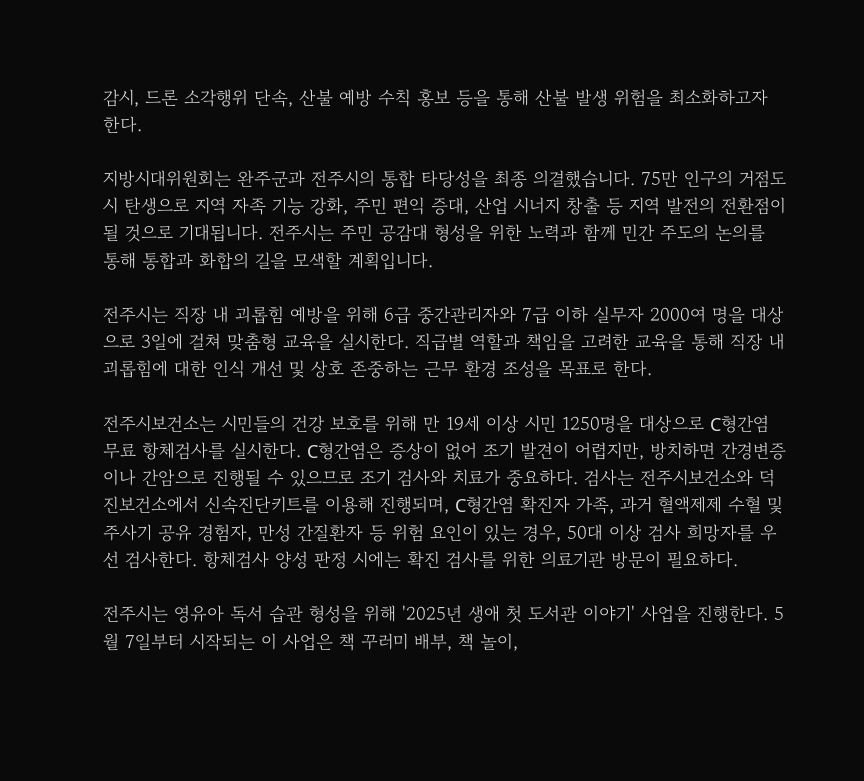감시, 드론 소각행위 단속, 산불 예방 수칙 홍보 등을 통해 산불 발생 위험을 최소화하고자 한다.

지방시대위원회는 완주군과 전주시의 통합 타당성을 최종 의결했습니다. 75만 인구의 거점도시 탄생으로 지역 자족 기능 강화, 주민 편익 증대, 산업 시너지 창출 등 지역 발전의 전환점이 될 것으로 기대됩니다. 전주시는 주민 공감대 형성을 위한 노력과 함께 민간 주도의 논의를 통해 통합과 화합의 길을 모색할 계획입니다.

전주시는 직장 내 괴롭힘 예방을 위해 6급 중간관리자와 7급 이하 실무자 2000여 명을 대상으로 3일에 걸쳐 맞춤형 교육을 실시한다. 직급별 역할과 책임을 고려한 교육을 통해 직장 내 괴롭힘에 대한 인식 개선 및 상호 존중하는 근무 환경 조성을 목표로 한다.

전주시보건소는 시민들의 건강 보호를 위해 만 19세 이상 시민 1250명을 대상으로 C형간염 무료 항체검사를 실시한다. C형간염은 증상이 없어 조기 발견이 어렵지만, 방치하면 간경변증이나 간암으로 진행될 수 있으므로 조기 검사와 치료가 중요하다. 검사는 전주시보건소와 덕진보건소에서 신속진단키트를 이용해 진행되며, C형간염 확진자 가족, 과거 혈액제제 수혈 및 주사기 공유 경험자, 만성 간질환자 등 위험 요인이 있는 경우, 50대 이상 검사 희망자를 우선 검사한다. 항체검사 양성 판정 시에는 확진 검사를 위한 의료기관 방문이 필요하다.

전주시는 영유아 독서 습관 형성을 위해 '2025년 생애 첫 도서관 이야기' 사업을 진행한다. 5월 7일부터 시작되는 이 사업은 책 꾸러미 배부, 책 놀이,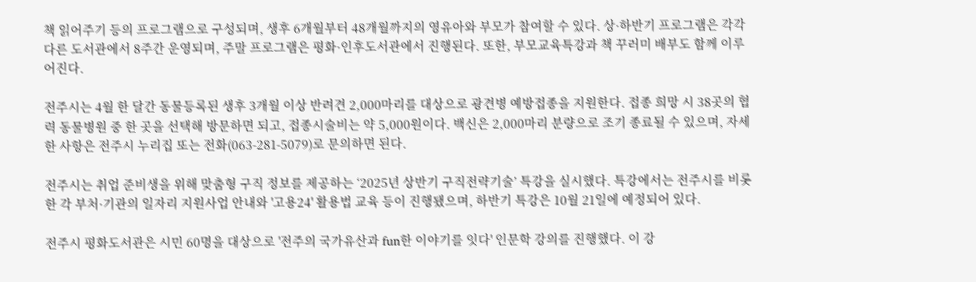책 읽어주기 등의 프로그램으로 구성되며, 생후 6개월부터 48개월까지의 영유아와 부모가 참여할 수 있다. 상·하반기 프로그램은 각각 다른 도서관에서 8주간 운영되며, 주말 프로그램은 평화·인후도서관에서 진행된다. 또한, 부모교육특강과 책 꾸러미 배부도 함께 이루어진다.

전주시는 4월 한 달간 동물등록된 생후 3개월 이상 반려견 2,000마리를 대상으로 광견병 예방접종을 지원한다. 접종 희망 시 38곳의 협력 동물병원 중 한 곳을 선택해 방문하면 되고, 접종시술비는 약 5,000원이다. 백신은 2,000마리 분량으로 조기 종료될 수 있으며, 자세한 사항은 전주시 누리집 또는 전화(063-281-5079)로 문의하면 된다.

전주시는 취업 준비생을 위해 맞춤형 구직 정보를 제공하는 ‘2025년 상반기 구직전략기술’ 특강을 실시했다. 특강에서는 전주시를 비롯한 각 부처·기관의 일자리 지원사업 안내와 '고용24' 활용법 교육 등이 진행됐으며, 하반기 특강은 10월 21일에 예정되어 있다.

전주시 평화도서관은 시민 60명을 대상으로 '전주의 국가유산과 fun한 이야기를 잇다' 인문학 강의를 진행했다. 이 강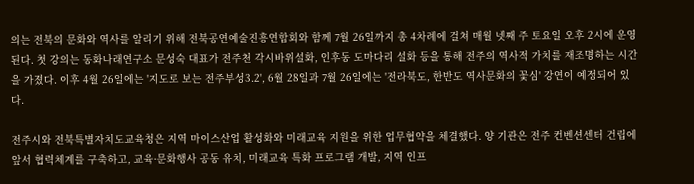의는 전북의 문화와 역사를 알리기 위해 전북공연예술진흥연합회와 함께 7월 26일까지 총 4차례에 걸쳐 매월 넷째 주 토요일 오후 2시에 운영된다. 첫 강의는 동화나래연구소 문성숙 대표가 전주천 각시바위설화, 인후동 도마다리 설화 등을 통해 전주의 역사적 가치를 재조명하는 시간을 가졌다. 이후 4월 26일에는 '지도로 보는 전주부성3.2', 6월 28일과 7월 26일에는 '전라북도, 한반도 역사문화의 꽃심' 강연이 예정되어 있다.

전주시와 전북특별자치도교육청은 지역 마이스산업 활성화와 미래교육 지원을 위한 업무협약을 체결했다. 양 기관은 전주 컨벤션센터 건립에 앞서 협력체계를 구축하고, 교육·문화행사 공동 유치, 미래교육 특화 프로그램 개발, 지역 인프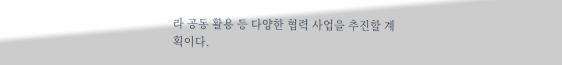라 공동 활용 등 다양한 협력 사업을 추진할 계획이다.